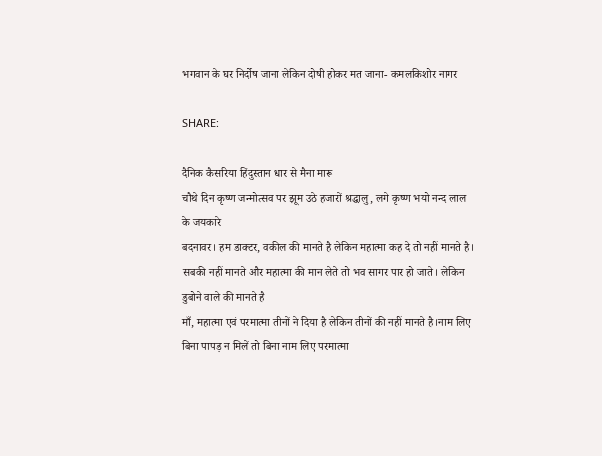भगवान के घर निर्दोष जाना लेकिन दोषी होकर मत जाना- कमलकिशोर नागर

SHARE:

दैनिक कैसरिया हिंदुस्तान धार से मैना मारू
चौथे दिन कृष्ण जन्मोत्सव पर झूम उठे हजारों श्रद्धालु, लगे कृष्ण भयो नन्द लाल के जयकारे
बदनावर। हम डाक्टर, वकील की मानते है लेकिन महात्मा कह दे तो नहीं मानते है। सबकी नहीं मानते और महात्मा की मान लेते तो भव सागर पार हो जाते। लेकिन डुबोने वाले की मानते है
माँ, महात्मा एवं परमात्मा तीनों ने दिया है लेकिन तीनों की नहीं मानते है।नाम लिए बिना पापड़ न मिलें तो बिना नाम लिए परमात्मा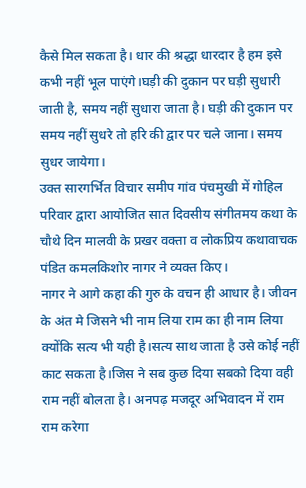कैसे मिल सकता है। धार की श्रद्धा धारदार है हम इसे कभी नहीं भूल पाएंगे।घड़ी की दुकान पर घड़ी सुधारी जाती है, समय नहीं सुधारा जाता है। घड़ी की दुकान पर समय नहीं सुधरे तो हरि की द्वार पर चले जाना। समय सुधर जायेगा।
उक्त सारगर्भित विचार समीप गांव पंचमुखी में गोहिल परिवार द्वारा आयोजित सात दिवसीय संगीतमय कथा के चौथे दिन मालवी के प्रखर वक्ता व लोकप्रिय कथावाचक पंडित कमलकिशोर नागर ने व्यक्त किए।
नागर ने आगे कहा की गुरु के वचन ही आधार है। जीवन के अंत मे जिसने भी नाम लिया राम का ही नाम लिया क्योंकि सत्य भी यही है।सत्य साथ जाता है उसे कोई नहीं काट सकता है।जिस ने सब कुछ दिया सबको दिया वही राम नहीं बोलता है। अनपढ़ मजदूर अभिवादन में राम राम करेगा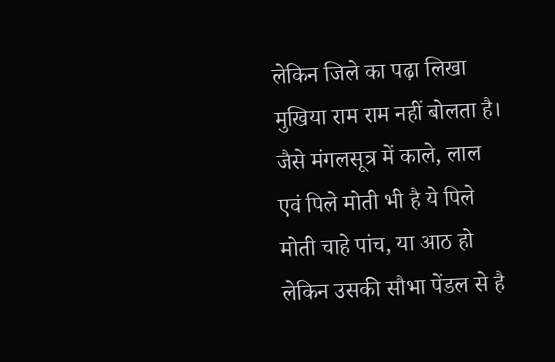लेकिन जिले का पढ़ा लिखा मुखिया राम राम नहीं बोलता है। जैसे मंगलसूत्र में काले, लाल एवं पिले मोती भी है ये पिले मोती चाहे पांच, या आठ हो लेकिन उसकी सौभा पेंडल से है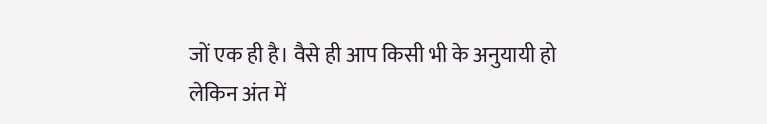जों एक ही है। वैसे ही आप किसी भी के अनुयायी हो लेकिन अंत में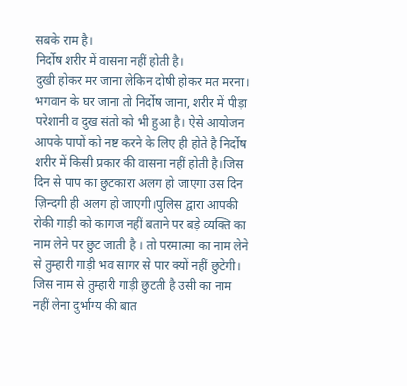सबके राम है।
निर्दोष शरीर में वासना नहीं होती है।
दुखी होकर मर जाना लेकिन दोषी होकर मत मरना। भगवान के घर जाना तो निर्दोष जाना, शरीर में पीड़ा परेशानी व दुख संतो को भी हुआ है। ऐसे आयोजन आपके पापों को नष्ट करने के लिए ही होते है निर्दोष शरीर में किसी प्रकार की वासना नहीं होती है।जिस दिन से पाप का छुटकारा अलग हो जाएगा उस दिन ज़िन्दगी ही अलग हो जाएगी‌।पुलिस द्वारा आपकी रोकी गाड़ी को कागज नहीं बताने पर बड़े व्यक्ति का नाम लेने पर छुट जाती है । तो परमात्मा का नाम लेने से तुम्हारी गाड़ी भव सागर से पार क्यों नहीं छुटेगी‌। जिस नाम से तुम्हारी गाड़ी छुटती है उसी का नाम नहीं लेना दुर्भाग्य की बात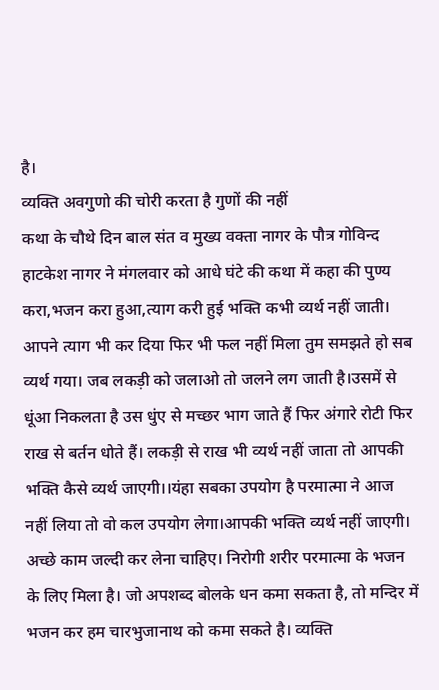है।
व्यक्ति अवगुणो की चोरी करता है गुणों की नहीं
कथा के चौथे दिन बाल संत व मुख्य वक्ता नागर के पौत्र गोविन्द हाटकेश नागर ने मंगलवार को आधे घंटे की कथा में कहा की पुण्य करा,भजन करा हुआ,त्याग करी हुई भक्ति कभी व्यर्थ नहीं जाती। आपने त्याग भी कर दिया फिर भी फल नहीं मिला तुम समझते हो सब व्यर्थ गया। जब लकड़ी को जलाओ तो जलने लग जाती है।उसमें से धूंआ निकलता है उस धुंए से मच्छर भाग जाते हैं फिर अंगारे रोटी फिर राख से बर्तन धोते हैं। लकड़ी से राख भी व्यर्थ नहीं जाता तो आपकी भक्ति कैसे व्यर्थ जाएगी।।यंहा सबका उपयोग है परमात्मा ने आज नहीं लिया तो वो कल उपयोग लेगा।आपकी भक्ति व्यर्थ नहीं जाएगी। अच्छे काम जल्दी कर लेना चाहिए। निरोगी शरीर परमात्मा के भजन के लिए मिला है। जो अपशब्द बोलके धन कमा सकता है, तो मन्दिर में भजन कर हम चारभुजानाथ को कमा सकते है। व्यक्ति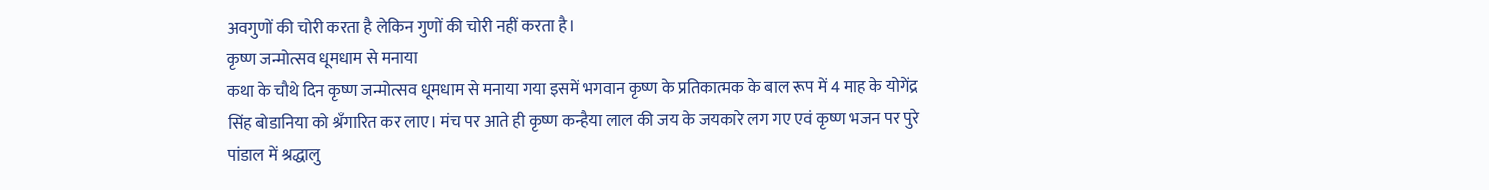अवगुणों की चोरी करता है लेकिन गुणों की चोरी नहीं करता है।
कृष्ण जन्मोत्सव धूमधाम से मनाया
कथा के चौथे दिन कृष्ण जन्मोत्सव धूमधाम से मनाया गया इसमें भगवान कृष्ण के प्रतिकात्मक के बाल रूप में 4 माह के योगेंद्र सिंह बोडानिया को श्रँगारित कर लाए। मंच पर आते ही कृष्ण कन्हैया लाल की जय के जयकारे लग गए एवं कृष्ण भजन पर पुरे पांडाल में श्रद्धालु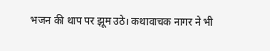भजन की थाप पर झूम उठे। कथावाचक नागर ने भी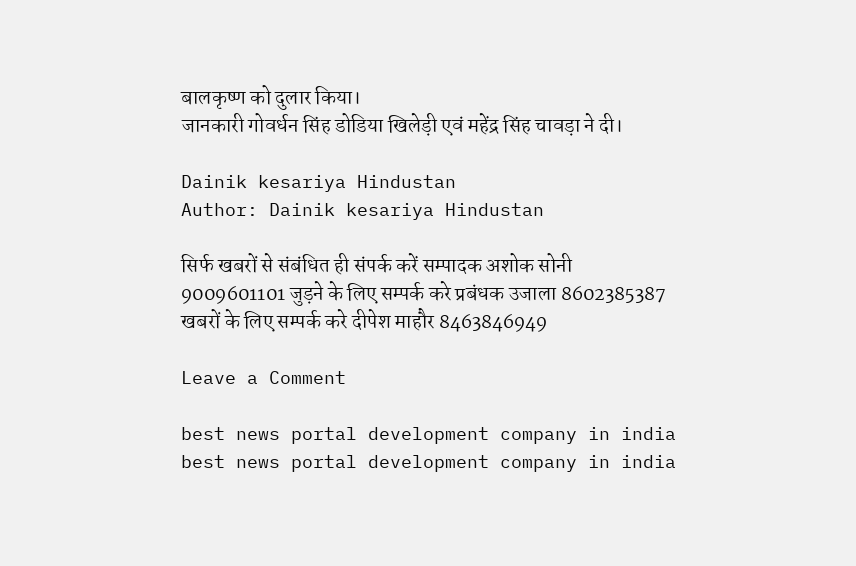बालकृष्ण को दुलार किया।
जानकारी गोवर्धन सिंह डोडिया खिलेड़ी एवं महेंद्र सिंह चावड़ा ने दी।

Dainik kesariya Hindustan
Author: Dainik kesariya Hindustan

सिर्फ खबरों से संबंधित ही संपर्क करें सम्पादक अशोक सोनी 9009601101 जुड़ने के लिए सम्पर्क करे प्रबंधक उजाला 8602385387 खबरों के लिए सम्पर्क करे दीपेश माहौर 8463846949

Leave a Comment

best news portal development company in india
best news portal development company in india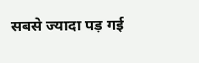सबसे ज्यादा पड़ गई